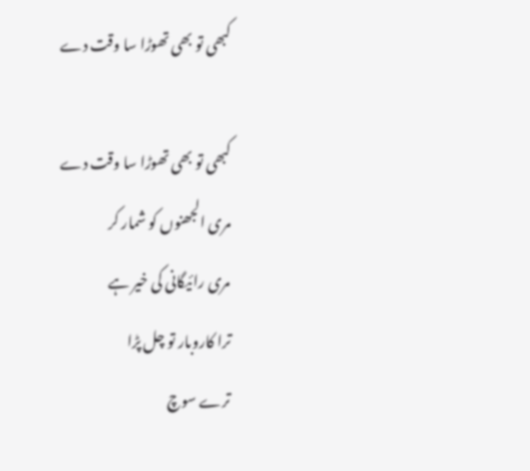کبھی تو بھی تھوڑا سا وقت دے

کبھی تو بھی تھوڑا سا وقت دے
مری الجھنوں کو شمار کر
مری رائیگانی کی خیر ہے
ترا کاروبار تو چل پڑا
ترے سوچ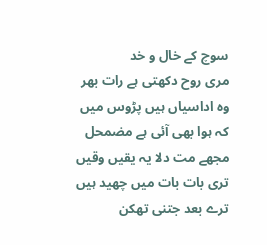سوچ کے خال و خد
مری روح دکھتی ہے رات بھر
وہ اداسیاں ہیں پڑوس میں
کہ ہوا بھی آئی ہے مضمحل
مجھے مت دلا یہ یقیں وقیں
تری بات بات میں چھید ہیں
ترے بعد جتنی تھکن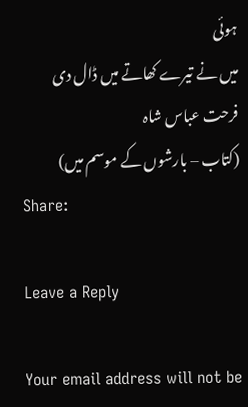ہوئی
میں نے تیرے کھاتے میں ڈال دی
فرحت عباس شاہ
(کتاب – بارشوں کے موسم میں)
Share:

Leave a Reply

Your email address will not be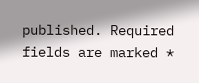published. Required fields are marked *